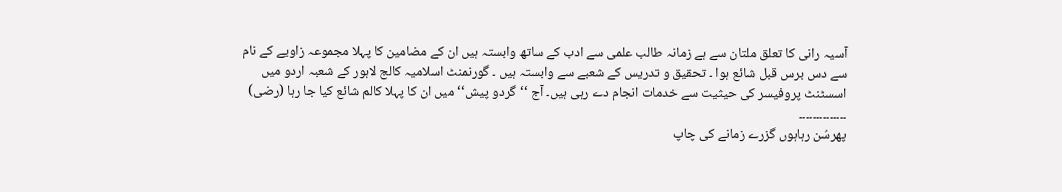آسیہ رانی کا تعلق ملتان سے ہے زمانہ طالب علمی سے ادب کے ساتھ وابستہ ہیں ان کے مضامین کا پہلا مجموعہ زاویے کے نام سے دس برس قبل شائع ہوا ۔ تحقیق و تدریس کے شعبے سے وابستہ ہیں ۔ گورنمنٹ اسلامیہ کالج لاہور کے شعبہ اردو میں اسسٹنٹ پروفیسر کی حیثیت سے خدمات انجام دے رہی ہیں۔ آج ‘‘گردو پیش‘‘ میں ان کا پہلا کالم شائع کیا جا رہا (رضی)
۔۔۔۔۔۔۔۔۔۔۔۔۔۔
پھرسُن رہاہوں گزرے زمانے کی چاپ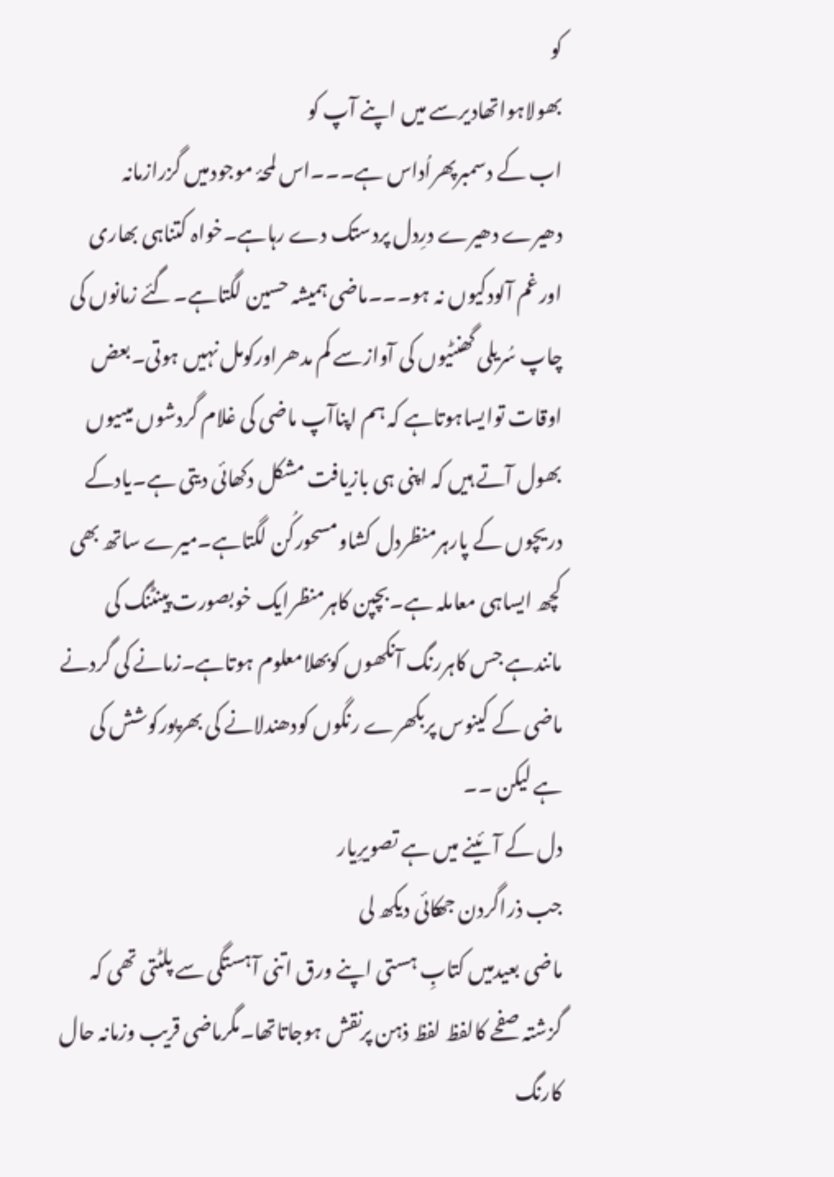کو
بھولاہواتھادیرسے میں اپنے آپ کو
اب کے دسمبرپھراُداس ہے۔۔۔اس لمحۂ موجودمیں گزرازمانہ دھیرے دھیرے درِدل پردستک دے رہاہے۔خواہ کتناہی بھاری اورغم آلودکیوں نہ ہو۔۔۔ماضی ہمیشہ حسین لگتاہے۔گئے زمانوں کی چاپ سُریلی گھنٹیوں کی آوازسے کم مدھراورکومل نہیں ہوتی۔بعض اوقات توایساہوتاہے کہ ہم اپناآپ ماضی کی غلام گردشوں میںیوں بھول آتے ہیں کہ اپنی ہی بازیافت مشکل دکھائی دیتی ہے۔یادکے دریچوں کے پارہرمنظردل کشاومسحورکُن لگتاہے۔میرے ساتھ بھی کچھ ایساہی معاملہ ہے۔بچپن کاہرمنظرایک خوبصورت پینٹنگ کی مانندہے جس کاہررنگ آنکھوں کوبھلامعلوم ہوتاہے۔زمانے کی گردنے ماضی کے کینوس پربکھرے رنگوں کودھندلانے کی بھرپورکوشش کی ہے لیکن ۔۔
دل کے آئینے میں ہے تصویرِیار
جب ذراگردن جھکائی دیکھ لی
ماضی بعیدمیں کتابِ ہستی اپنے ورق اتنی آہستگی سے پلٹتی تھی کہ گزشتہ صفحے کالفظ لفظ ذہن پرنقش ہوجاتاتھا۔مگرماضی قریب وزمانہ حال کارنگ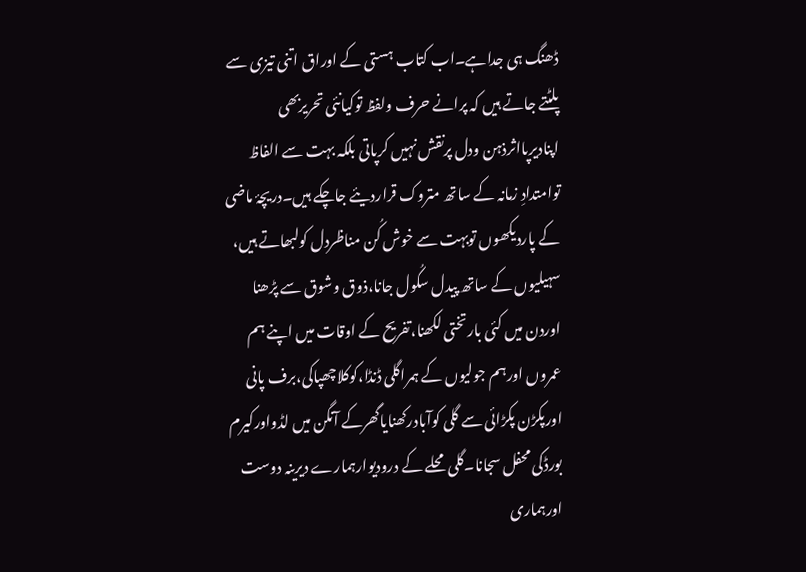ڈھنگ ہی جداہے۔اب کتاب ہستی کے اوراق اتنی تیزی سے پلٹتے جاتے ہیں کہ پرانے حرف ولفظ توکیانئی تحریربھی اپنادیرپااثرذہن ودل پرنقش نہیں کرپاتی بلکہ بہت سے الفاظ توامتدادِ زمانہ کے ساتھ متروک قراردیئے جاچکے ہیں۔دریچۂ ماضی کے پاردیکھوں توبہت سے خوش کُن مناظردل کولبھاتے ہیں، سہیلیوں کے ساتھ پیدل سکُول جانا،ذوق وشوق سے پڑھنا اوردن میں کئی بارتختی لکھنا،تفریح کے اوقات میں اپنے ہم عمروں اورہم جولیوں کے ہمراگلی ڈنڈا،کوکلاچھپاکی،برف پانی اورپکڑن پکڑائی سے گلی کوآبادرکھنایاگھرکے آنگن میں لڈواورکیرم بورڈکی محفل سجانا۔گلی محلے کے درودیوارہمارے دیرینہ دوست اورہماری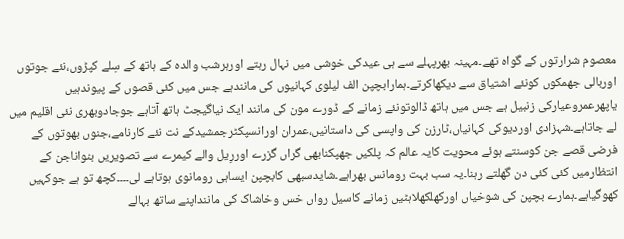معصوم شرارتوں کے گواہ تھے۔مہینہ بھرپہلے سے ہی عیدکی خوشی میں نہال رہتے اورہرشب والدہ کے ہاتھ کے سِلے کپڑوں،نئے جوتوں اوربالی جھمکوں کونئے اشتیاق سے دیکھاکرتے۔ہمارابچپن الف لیلوی کہانیوں کی مانندہے جس میں کئی قصوں کے پیوندہیں یاپھرعمروعیارکی زنبیل ہے جس میں ہاتھ ڈالوتونئے زمانے کے ڈورے مون کی مانند ایک نیاگیجٹ ہاتھ آتاہے جوجادوبھری نئی اقلیم میں لے جاتاہے۔شہزادی اوردیوکی کہانیاں،ٹارزن کی واپسی کی داستانیں،عمران اورانسپکٹرجمشیدکے نت نئے کارنامے،جنوں بھوتوں کے فرضی قصے جن کوسنتے ہوئے محویت کایہ عالم کہ پلکیں جھپکنابھی گراں گزرے اوررِیل والے کیمرے سے تصویریں بنواناجن کے انتظارمیں کئی کئی دن گھلتے رہنا۔یہ سب بہت رومانس بھراہے۔شایدسبھی کابچپن ایساہی رومانوی ہوتاہے لی۔۔۔۔کچھ تو ہے جوکہیں کھوگیاہے۔ہمارے بچپن کی شوخیاں اورکھلکھلاہٹیں زمانے کاسیل رواں خس وخاشاک کی ماننداپنے ساتھ بہالے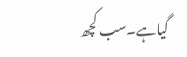گیاہے۔سب کچھ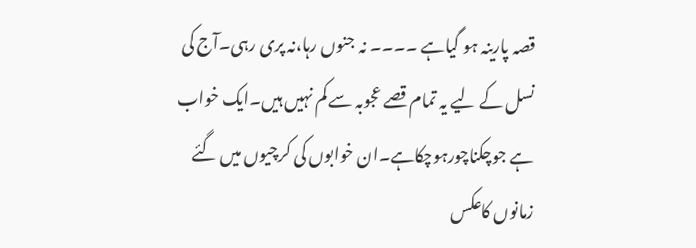قصہ پارینہ ہو گیاہے ۔۔۔۔ نہ جنوں رہا،نہ پری رہی۔آج کی نسل کے لیے یہ تمام قصے عجوبہ سے کم نہیں ہیں۔ایک خواب ہے جوچکناچورہوچکاہے۔ان خوابوں کی کرچیوں میں گئے زمانوں کاعکس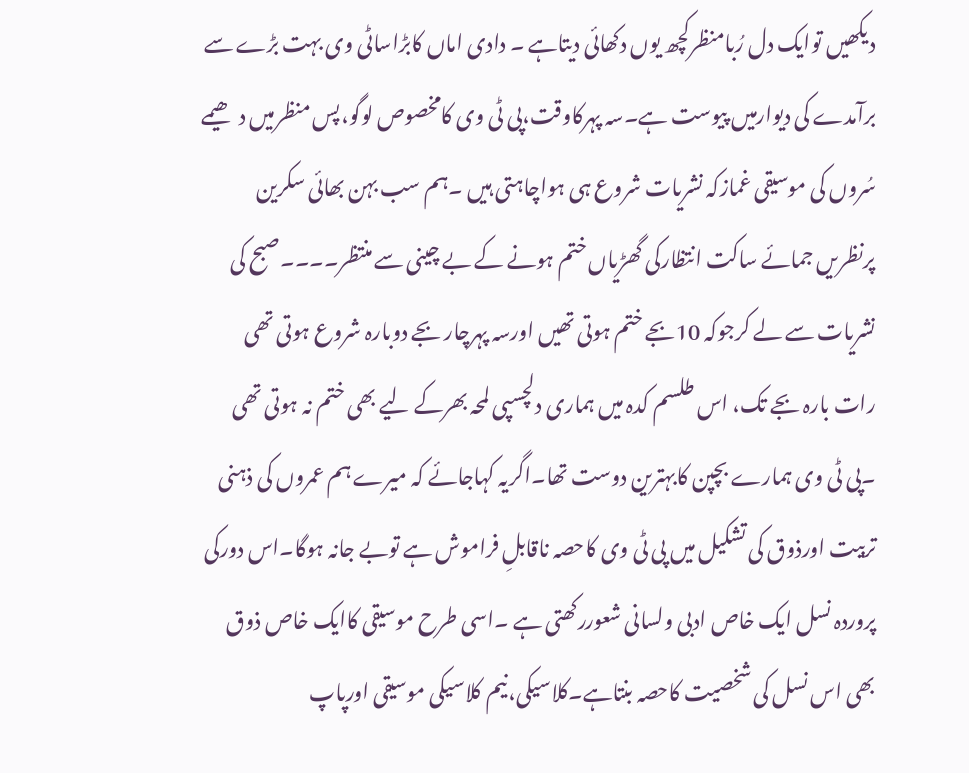دیکھیں توایک دل رُبامنظرکچھ یوں دکھائی دیتاہے ۔ دادی اماں کابڑاساٹی وی بہت بڑے سے برآمدے کی دیوارمیں پیوست ہے۔سہ پہرکاوقت،پی ٹی وی کامخصوص لوگو،پس منظرمیں دھیمے سُروں کی موسیقی غمازکہ نشریات شروع ہی ہواچاہتی ہیں ۔ہم سب بہن بھائی سکرین پرنظریں جمائے ساکت انتظارکی گھڑیاں ختم ہونے کے بے چینی سے منتظر۔۔۔۔صبح کی نشریات سے لے کرجوکہ 10بجے ختم ہوتی تھیں اورسہ پہرچار بجے دوبارہ شروع ہوتی تھی رات بارہ بجے تک، اس طلسم کدہ میں ہماری دلچسپی لمحہ بھرکے لیے بھی ختم نہ ہوتی تھی ۔پی ٹی وی ہمارے بچپن کابہترین دوست تھا۔اگریہ کہاجائے کہ میرے ہم عمروں کی ذہنی تربیت اورذوق کی تشکیل میں پی ٹی وی کاحصہ ناقابلِ فراموش ہے توبے جانہ ہوگا۔اس دورکی پروردہ نسل ایک خاص ادبی ولسانی شعوررکھتی ہے ۔اسی طرح موسیقی کاایک خاص ذوق بھی اس نسل کی شخصیت کاحصہ بنتاہے۔کلاسیکی،نیم کلاسیکی موسیقی اورپاپ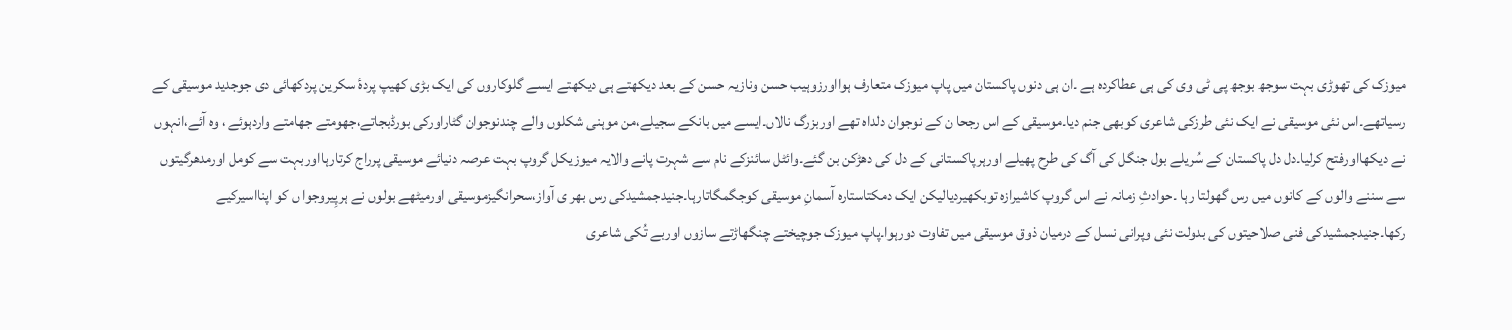میوزک کی تھوڑی بہت سوجھ بوجھ پی ٹی وی کی ہی عطاکردہ ہے ۔ان ہی دنوں پاکستان میں پاپ میوزک متعارف ہوااورزوہیب حسن ونازیہ حسن کے بعد دیکھتے ہی دیکھتے ایسے گلوکاروں کی ایک بڑی کھیپ پردۂ سکرین پردکھائی دی جوجدید موسیقی کے رسیاتھے۔اس نئی موسیقی نے ایک نئی طرزکی شاعری کوبھی جنم دیا۔موسیقی کے اس رجحا ن کے نوجوان دلداہ تھے اوربزرگ نالاں۔ایسے میں بانکے سجیلے،من موہنی شکلوں والے چندنوجوان گٹاراورکی بورڈبجاتے،جھومتے جھامتے واردہوئے ، وہ آئے،انہوں نے دیکھااورفتح کرلیا۔دل دل پاکستان کے سُریلے بول جنگل کی آگ کی طرح پھیلے اورہرپاکستانی کے دل کی دھڑکن بن گئے۔وائٹل سائنزکے نام سے شہرت پانے والایہ میوزیکل گروپ بہت عرصہ دنیائے موسیقی پرراج کرتارہااوربہت سے کومل اورمدھرگیتوں سے سننے والوں کے کانوں میں رس گھولتا رہا ۔حوادثِ زمانہ نے اس گروپ کاشیرازہ توبکھیردیالیکن ایک دمکتاستارہ آسمانِ موسیقی کوجگمگاتارہا۔جنیدجمشیدکی رس بھر ی آواز،سحرانگیزموسیقی اورمیٹھے بولوں نے ہرپِیروجوا ں کو اپنااسیرکیے رکھا۔جنیدجمشیدکی فنی صلاحیتوں کی بدولت نئی وپرانی نسل کے درمیان ذوق موسیقی میں تفاوت دورہوا۔پاپ میوزک جوچیختے چنگھاڑتے سازوں اوربے تُکی شاعری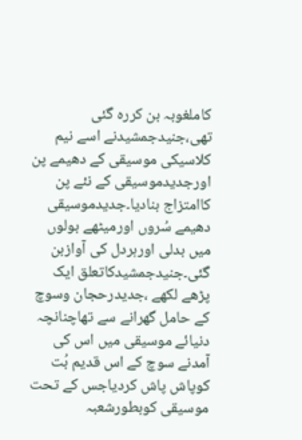کاملغوبہ بن کررہ گئی تھی،جنیدجمشیدنے اسے نیم کلاسیکی موسیقی کے دھیمے پن اورجدیدموسیقی کے نئے پن کاامتزاج بنادیا۔جدیدموسیقی دھیمے سُروں اورمیٹھے بولوں میں بدلی اورہردل کی آوازبن گئی۔جنیدجمشیدکاتعلق ایک پڑھے لکھے ،جدیدرحجان وسوچ کے حامل گھرانے سے تھاچنانچہ دنیائے موسیقی میں اس کی آمدنے سوچ کے اس قدیم بُت کوپاش پاش کردیاجس کے تحت موسیقی کوبطورشعبہ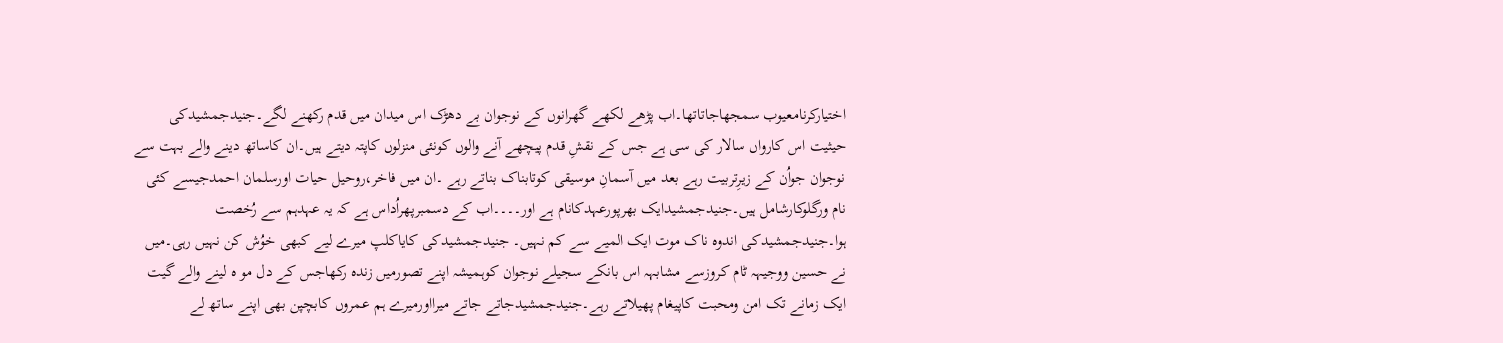اختیارکرنامعیوب سمجھاجاتاتھا۔اب پڑھے لکھے گھرانوں کے نوجوان بے دھڑک اس میدان میں قدم رکھنے لگے۔جنیدجمشیدکی حیثیت اس کارواں سالار کی سی ہے جس کے نقشِ قدم پیچھے آنے والوں کونئی منزلوں کاپتہ دیتے ہیں۔ان کاساتھ دینے والے بہت سے نوجوان جواُن کے زیرِتربیت رہے بعد میں آسمانِ موسیقی کوتابناک بناتے رہے ۔ان میں فاخر،روحیل حیات اورسلمان احمدجیسے کئی نام ورگلوکارشامل ہیں۔جنیدجمشیدایک بھرپورعہدکانام ہے اور۔۔۔۔اب کے دسمبرپھراُداس ہے کہ یہ عہدہم سے رُخصت ہوا۔جنیدجمشیدکی اندوہ ناک موت ایک المیے سے کم نہیں۔ جنیدجمشیدکی کایاکلپ میرے لیے کبھی خوُش کن نہیں رہی۔میں نے حسین ووجیہہ ٹام کروزسے مشابہہ اس بانکے سجیلے نوجوان کوہمیشہ اپنے تصورمیں زندہ رکھاجس کے دل مو ہ لینے والے گیت ایک زمانے تک امن ومحبت کاپیغام پھیلاتے رہے۔جنیدجمشیدجاتے جاتے میرااورمیرے ہم عمروں کابچپن بھی اپنے ساتھ لے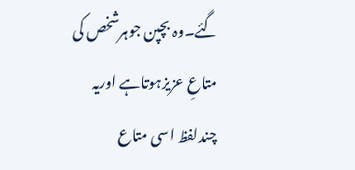گئے۔وہ بچپن جوہرشخص کی متاعِ عزیزہوتاہے اوریہ چندلفظ اسی متاع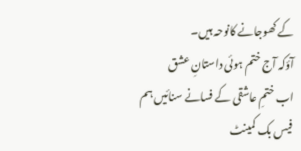کے کھوجانے کانوحہ ہیں۔
آؤکہ آج ختم ہوئی داستانِ عشق
اب ختمِ عاشقی کے فسانے سنائیں ہم
فیس بک کمینٹ